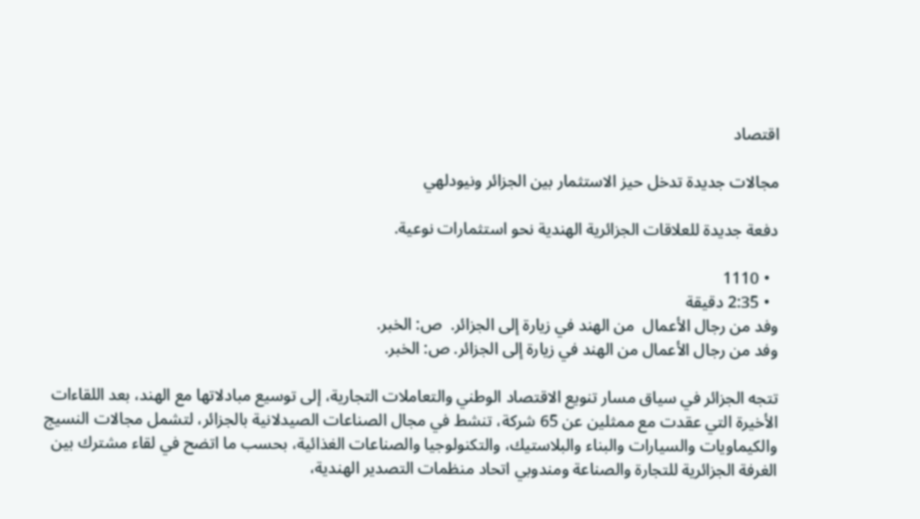اقتصاد

مجالات جديدة تدخل حيز الاستثمار بين الجزائر ونيودلهي

دفعة جديدة للعلاقات الجزائرية الهندية نحو استثمارات نوعية.

  • 1110
  • 2:35 دقيقة
وفد من رجال الأعمال  من الهند في زيارة إلى الجزائر.  ص: الخبر.
وفد من رجال الأعمال من الهند في زيارة إلى الجزائر. ص: الخبر.

تتجه الجزائر في سياق مسار تنويع الاقتصاد الوطني والتعاملات التجارية، إلى توسيع مبادلاتها مع الهند، بعد اللقاءات الأخيرة التي عقدت مع ممثلين عن 65 شركة، تنشط في مجال الصناعات الصيدلانية بالجزائر، لتشمل مجالات النسيج والكيماويات والسيارات والبناء والبلاستيك، والتكنولوجيا والصناعات الغذائية، بحسب ما اتضح في لقاء مشترك بين الغرفة الجزائرية للتجارة والصناعة ومندوبي اتحاد منظمات التصدير الهندية،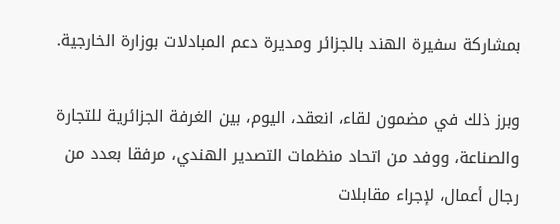بمشاركة سفيرة الهند بالجزائر ومديرة دعم المبادلات بوزارة الخارجية.

وبرز ذلك في مضمون لقاء، انعقد، اليوم، بين الغرفة الجزائرية للتجارة والصناعة، ووفد من اتحاد منظمات التصدير الهندي، مرفقا بعدد من رجال أعمال، لإجراء مقابلات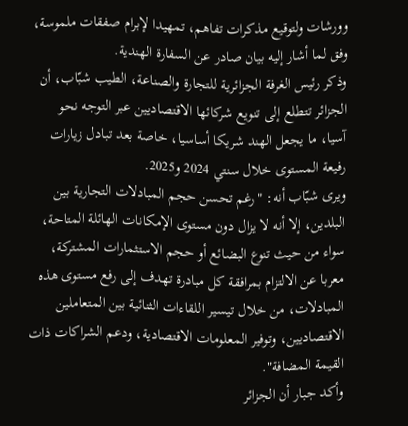وورشات ولتوقيع مذكرات تفاهم، تمهيدا لإبرام صفقات ملموسة، وفق لما أشار إليه بيان صادر عن السفارة الهندية.
وذكر رئيس الغرفة الجزائرية للتجارة والصناعة، الطيب شبّاب، أن الجزائر تتطلع إلى تنويع شركائها الاقتصاديين عبر التوجه نحو آسيا، ما يجعل الهند شريكا أساسيا، خاصة بعد تبادل زيارات رفيعة المستوى خلال سنتي 2024 و2025.
ويرى شبّاب أنه: "رغم تحسن حجم المبادلات التجارية بين البلدين، إلا أنه لا يزال دون مستوى الإمكانات الهائلة المتاحة، سواء من حيث تنوع البضائع أو حجم الاستثمارات المشتركة، معربا عن الالتزام بمرافقة كل مبادرة تهدف إلى رفع مستوى هذه المبادلات، من خلال تيسير اللقاءات الثنائية بين المتعاملين الاقتصاديين، وتوفير المعلومات الاقتصادية، ودعم الشراكات ذات القيمة المضافة".
وأكد جبار أن الجزائر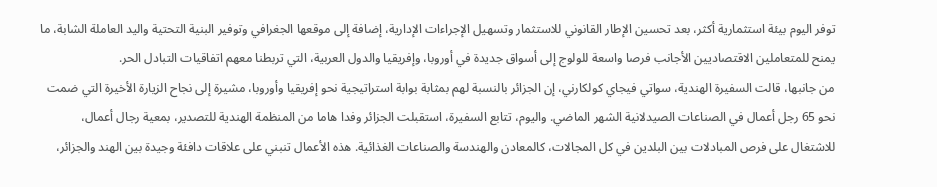توفر اليوم بيئة استثمارية أكثر، بعد تحسين الإطار القانوني للاستثمار وتسهيل الإجراءات الإدارية، إضافة إلى موقعها الجغرافي وتوفير البنية التحتية واليد العاملة الشابة، ما يمنح للمتعاملين الاقتصاديين الأجانب فرصا واسعة للولوج إلى أسواق جديدة في أوروبا، وإفريقيا والدول العربية، التي تربطنا معهم اتفاقيات التبادل الحر.
من جانبها، قالت السفيرة الهندية، سواتي فيجاي كولكارني، إن الجزائر بالنسبة لهم بمثابة بوابة استراتيجية نحو إفريقيا وأوروبا، مشيرة إلى نجاح الزيارة الأخيرة التي ضمت نحو 65 رجل أعمال في الصناعات الصيدلانية الشهر الماضي. واليوم، تتابع السفيرة، استقبلت الجزائر وفدا هاما من المنظمة الهندية للتصدير، بمعية رجال أعمال، للاشتغال على فرص المبادلات بين البلدين في كل المجالات، كالمعادن والهندسة والصناعات الغذائية. هذه الأعمال تنبني على علاقات دافئة وجيدة بين الهند والجزائر،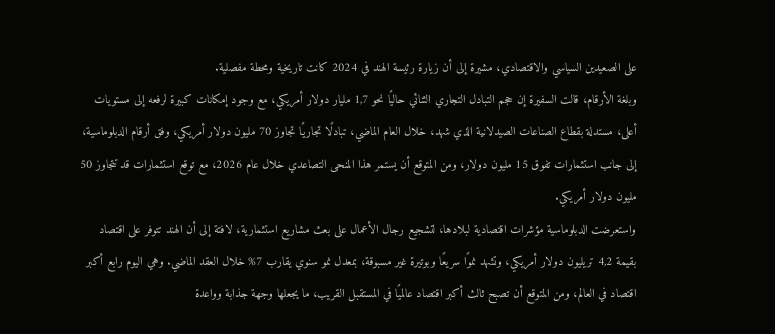على الصعيدين السياسي والاقتصادي، مشيرة إلى أن زيارة رئيسة الهند في 2024 كانت تاريخية ومحطة مفصلية.
وبلغة الأرقام، قالت السفيرة إن حجم التبادل التجاري الثنائي حاليًا نحو 1,7 مليار دولار أمريكي، مع وجود إمكانات كبيرة لرفعه إلى مستويات أعلى، مستدلة بقطاع الصناعات الصيدلانية الذي شهد، خلال العام الماضي، تبادلًا تجاريًا تجاوز 70 مليون دولار أمريكي، وفق أرقام الدبلوماسية، إلى جانب استثمارات تفوق 15 مليون دولار، ومن المتوقع أن يستمر هذا المنحى التصاعدي خلال عام 2026، مع توقع استثمارات قد تتجاوز 50 مليون دولار أمريكي.
واستعرضت الدبلوماسية مؤشرات اقتصادية لبلادها، لتشجيع رجال الأعمال على بعث مشاريع استثمارية، لافتة إلى أن الهند تتوفر على اقتصاد بقيمة 4,2 تريليون دولار أمريكي، وتشهد نموًا سريعًا وبوتيرة غير مسبوقة، بمعدل نمو سنوي يقارب 7% خلال العقد الماضي. وهي اليوم رابع أكبر اقتصاد في العالم، ومن المتوقع أن تصبح ثالث أكبر اقتصاد عالميًا في المستقبل القريب، ما يجعلها وجهة جذابة وواعدة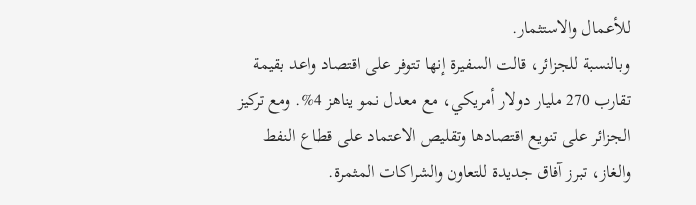للأعمال والاستثمار.
وبالنسبة للجزائر، قالت السفيرة إنها تتوفر على اقتصاد واعد بقيمة تقارب 270 مليار دولار أمريكي، مع معدل نمو يناهز 4%. ومع تركيز الجزائر على تنويع اقتصادها وتقليص الاعتماد على قطاع النفط والغاز، تبرز آفاق جديدة للتعاون والشراكات المثمرة.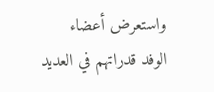واستعرض أعضاء الوفد قدراتهم في العديد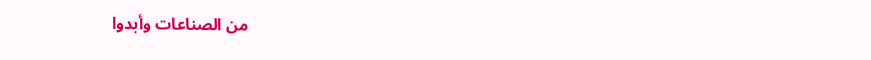من الصناعات وأبدوا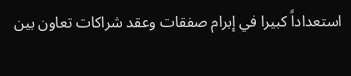استعداداً كبيرا في إبرام صفقات وعقد شراكات تعاون بين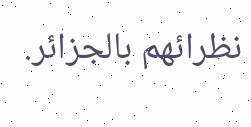نظرائهم بالجزائر.